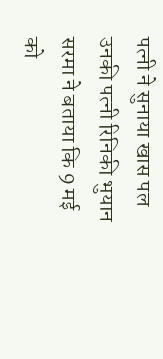पत्नी ने सुनाया खास पल
उनकी पत्नी रिनिकी भुयान सरमा ने बताया कि 9 मई को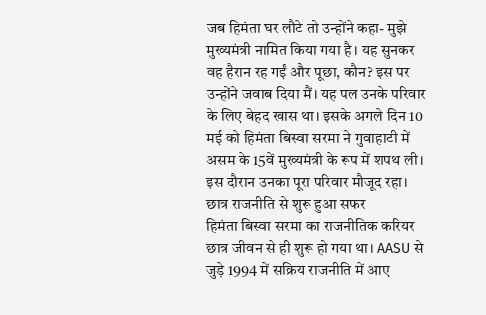जब हिमंता घर लौटे तो उन्होंने कहा- मुझे मुख्यमंत्री नामित किया गया है। यह सुनकर वह हैरान रह गईं और पूछा, कौन? इस पर उन्होंने जवाब दिया मैं। यह पल उनके परिवार के लिए बेहद खास था। इसके अगले दिन 10 मई को हिमंता बिस्वा सरमा ने गुवाहाटी में असम के 15वें मुख्यमंत्री के रूप में शपथ ली। इस दौरान उनका पूरा परिवार मौजूद रहा।
छात्र राजनीति से शुरू हुआ सफर
हिमंता बिस्वा सरमा का राजनीतिक करियर छात्र जीवन से ही शुरू हो गया था। AASU से जुड़े 1994 में सक्रिय राजनीति में आए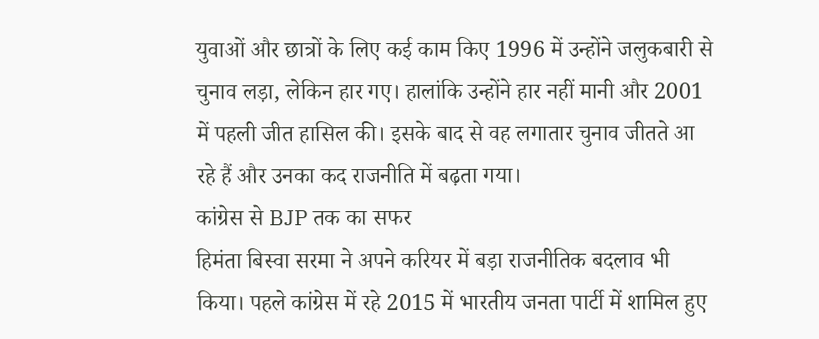युवाओं और छात्रों के लिए कई काम किए 1996 में उन्होंने जलुकबारी से चुनाव लड़ा, लेकिन हार गए। हालांकि उन्होंने हार नहीं मानी और 2001 में पहली जीत हासिल की। इसके बाद से वह लगातार चुनाव जीतते आ रहे हैं और उनका कद राजनीति में बढ़ता गया।
कांग्रेस से BJP तक का सफर
हिमंता बिस्वा सरमा ने अपने करियर में बड़ा राजनीतिक बदलाव भी किया। पहले कांग्रेस में रहे 2015 में भारतीय जनता पार्टी में शामिल हुए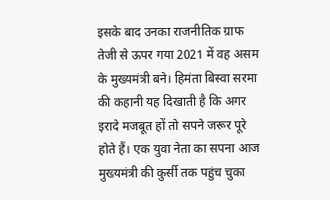इसके बाद उनका राजनीतिक ग्राफ तेजी से ऊपर गया 2021 में वह असम के मुख्यमंत्री बने। हिमंता बिस्वा सरमा की कहानी यह दिखाती है कि अगर इरादे मजबूत हों तो सपने जरूर पूरे होते हैं। एक युवा नेता का सपना आज मुख्यमंत्री की कुर्सी तक पहुंच चुका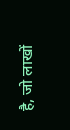है, जो लाखों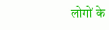लोगों के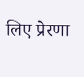लिए प्रेरणा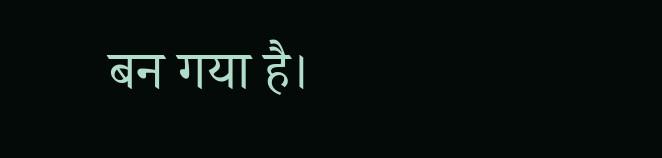बन गया है।